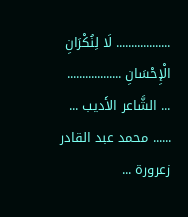.................. لَا لِنُكْرَانِ الْإِحْسَانِ ..................
... الشَّاعر الأَديب ...
...... محمد عبد القادر زعرورة ...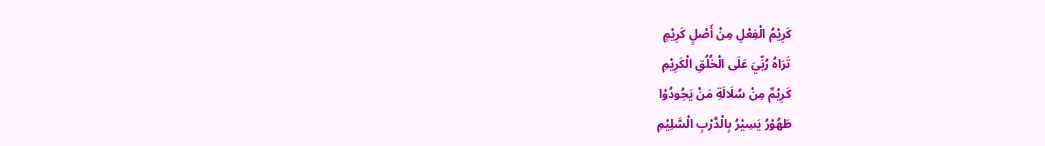كَرِيْمُ الْفِعْلِ مِنْ أَصْلٍ كَرِيْمٍ
تَرَاهُ رُبِّيَ عَلَى الْخُلُقِ الْكَرِيْمِ
كَرِيْمٌ مِنْ سُلَالَةِ مَنْ يَجُودُوْا
طَهُوْرُ يَسِيْرُ بِالْدَّرْبِ الْسَّلِيْمِ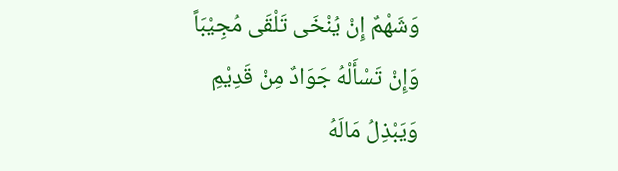وَشَهْمٌ إِنْ يُنْخَى تَلْقَى مُجِيْبَاً
وَإِنْ تَسْأَلْهُ جَوَادٌ مِنْ قَدِيْمِ
وَيَبْذِلُ مَالَهُ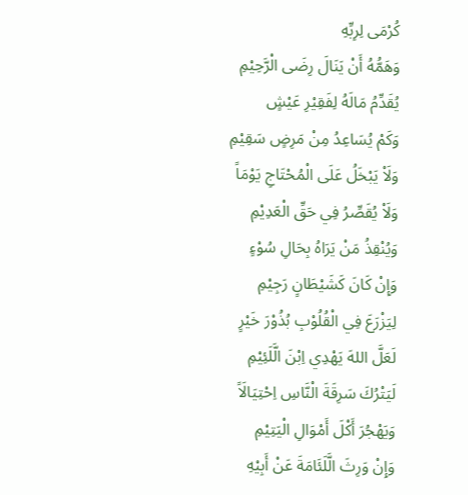كُرْمَى لِرِبِّهِ
وَهَمُّهُ أَنْ يَنَالَ رِضَى الْرَّحِيْمِ
يُقَدِّمُ مَالَهُ لِفَقِيْرِ عَيْشٍ
وَكَمْ يُسَاعِدُ مِنْ مَرِضٍ سَقِيْمِ
وَلَاْ يَبْخَلُ عَلَى الْمُحْتَاجِ يَوْمَاً
وَلَاْ يُقَصِّرُ فِي حَقِّ الْعَدِيْمِ
وَيُنْقِذُ مَنْ يَرَاهُ بِحَالِ سُوْءٍ
وَإِنْ كَانَ كَشَيْطَانٍ رَجِيْمِ
لِيَزْرَعَ فِي الْقُلُوْبِ بُذُوْرَ خَيْرٍ
لَعَلَّ اللهَ يَهْدِي اِبْنَ الَّلَئِيْمِ
لَيَتْرُكَ سَرِقَةَ الْنَّاسِ اِحْتِيَالَاً
وَيَهْجُرَ أَكْلَ أَمْوَالِ الْيَتِيْمِ
وَإِنْ وَرِثَ الَّلَئَامَةَ عَنْ أَبِيْهِ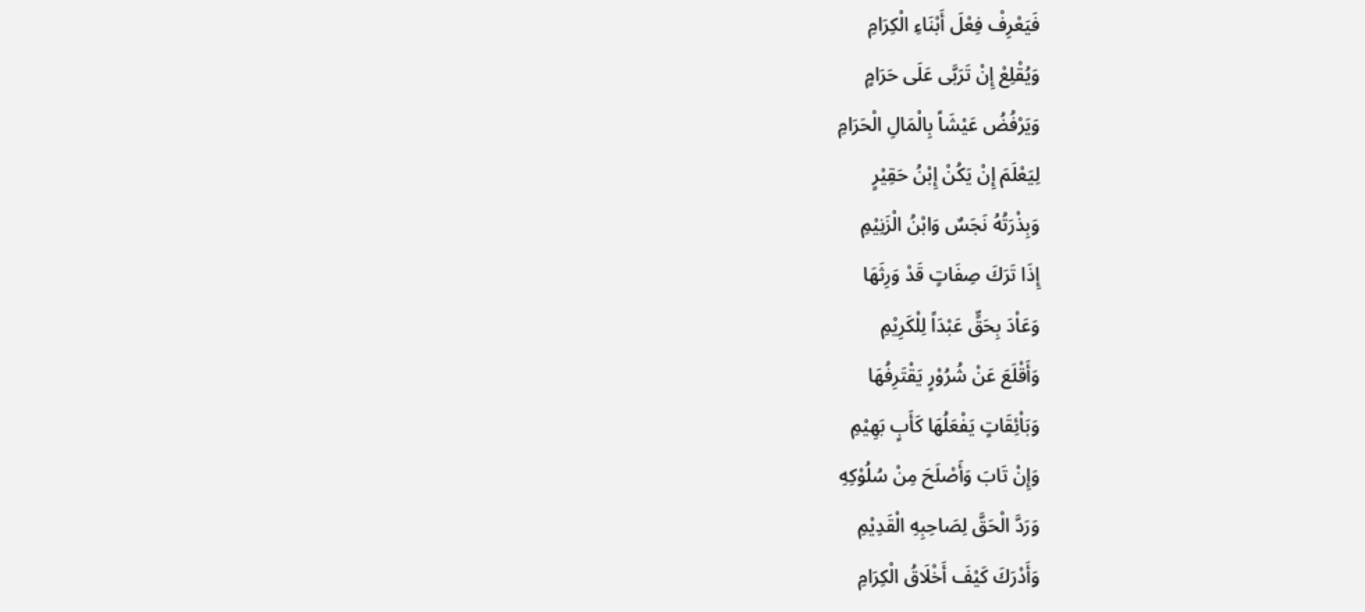فَيَعْرِفْ فِعْلَ أَبْنَاءِ الْكِرَامِ
وَيُقْلِعْ إِنْ تَرَبَّى عَلَى حَرَامٍ
وَيَرْفُضُ عَيْشَاً بِالْمَالِ الْحَرَامِ
لِيَعْلَمَ إِنْ يَكُنْ إِبْنُ حَقِيْرٍ
وَبِذْرَتُهُ نَجَسٌ وَابْنُ الْزَنِيْمِ
إِذَا تَرَكَ صِفَاتٍ قَدْ وَرِثَهَا
وَعَاْدَ بِحَقٍّ عَبْدَاً لِلْكَرِيْمِ
وَأَقْلَعَ عَنْ شُرُوْرٍ يَقْتَرِفُهَا
وَبَاْئِقَاتٍ يَفْعَلُهَا كَأَبٍ بَهِيْمِ
وَإِنْ تَابَ وَأَصْلَحَ مِنْ سُلُوْكِهِ
وَرَدَّ الْحَقَّ لِصَاحِبِهِ الْقَدِيْمِ
وَأَدْرَكَ كَيْفَ أَخْلَاقُ الْكِرَامِ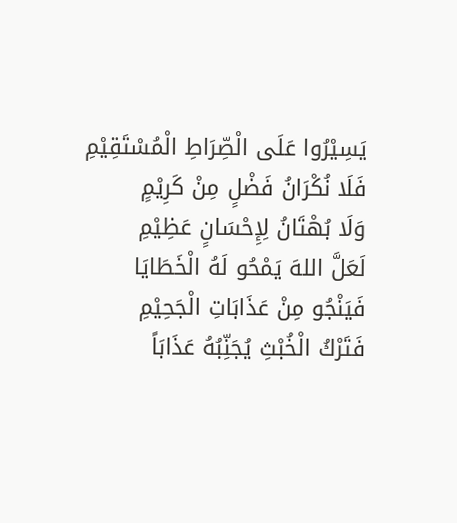يَسِيْرُوا عَلَى الْصِّرَاطِ الْمُسْتَقِيْمِ
فَلَا نُكْرَانُ فَضْلٍ مِنْ كَرِيْمٍ
وَلَا بُهْتَانُ لِإِحْسَانٍ عَظِيْمِ
لَعَلَّ اللهَ يَمْحُو لَهُ الْخَطَايَا
فَيَنْجُو مِنْ عَذَابَاتِ الْجَحِيْمِ
فَتَرْكُ الْخُبْثِ يُجَنِّبُهُ عَذَابَاً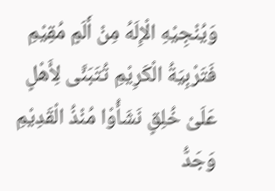وَيُنْجِيْهِ الْإِلَهُ مِنْ أَلَمٍ مُقِيْمِ
فَتَرْبِيَةُ الْكَرِيْمِ تُتَبَنَّى لِأَهْلٍ
عَلَىْ خُلِقٍ نَشَأُوْا مُنْذُ الْقَدِيْمِ
وَجَدُّ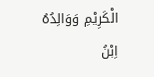الْكَرِيْمِ وَوَالِدُهُ اِبْنُ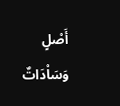أَصْلٍ
وَسَاْدَاتٌ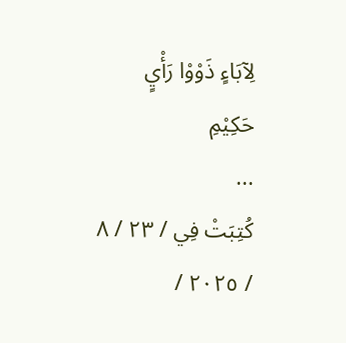لِآبَاءٍ ذَوْوْا رَأْيٍ حَكِيْمِ
...
كُتِبَتْ فِي / ٢٣ / ٨ / ٢٠٢٥ /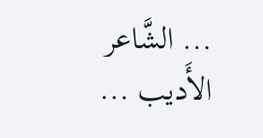... الشَّاعر الأَديب ...